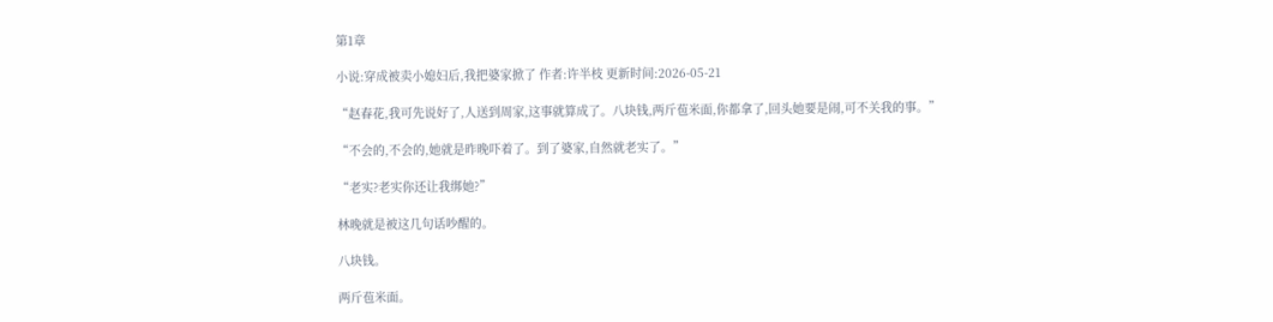第1章

小说:穿成被卖小媳妇后,我把婆家掀了 作者:许半枝 更新时间:2026-05-21

“赵春花,我可先说好了,人送到周家,这事就算成了。八块钱,两斤苞米面,你都拿了,回头她要是闹,可不关我的事。”

“不会的,不会的,她就是昨晚吓着了。到了婆家,自然就老实了。”

“老实?老实你还让我绑她?”

林晚就是被这几句话吵醒的。

八块钱。

两斤苞米面。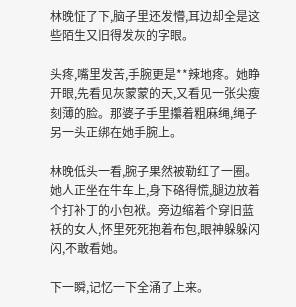林晚怔了下,脑子里还发懵,耳边却全是这些陌生又旧得发灰的字眼。

头疼,嘴里发苦,手腕更是**辣地疼。她睁开眼,先看见灰蒙蒙的天,又看见一张尖瘦刻薄的脸。那婆子手里攥着粗麻绳,绳子另一头正绑在她手腕上。

林晚低头一看,腕子果然被勒红了一圈。她人正坐在牛车上,身下硌得慌,腿边放着个打补丁的小包袱。旁边缩着个穿旧蓝袄的女人,怀里死死抱着布包,眼神躲躲闪闪,不敢看她。

下一瞬,记忆一下全涌了上来。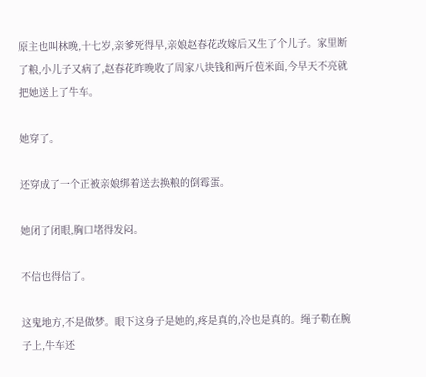原主也叫林晚,十七岁,亲爹死得早,亲娘赵春花改嫁后又生了个儿子。家里断了粮,小儿子又病了,赵春花昨晚收了周家八块钱和两斤苞米面,今早天不亮就把她送上了牛车。

她穿了。

还穿成了一个正被亲娘绑着送去换粮的倒霉蛋。

她闭了闭眼,胸口堵得发闷。

不信也得信了。

这鬼地方,不是做梦。眼下这身子是她的,疼是真的,冷也是真的。绳子勒在腕子上,牛车还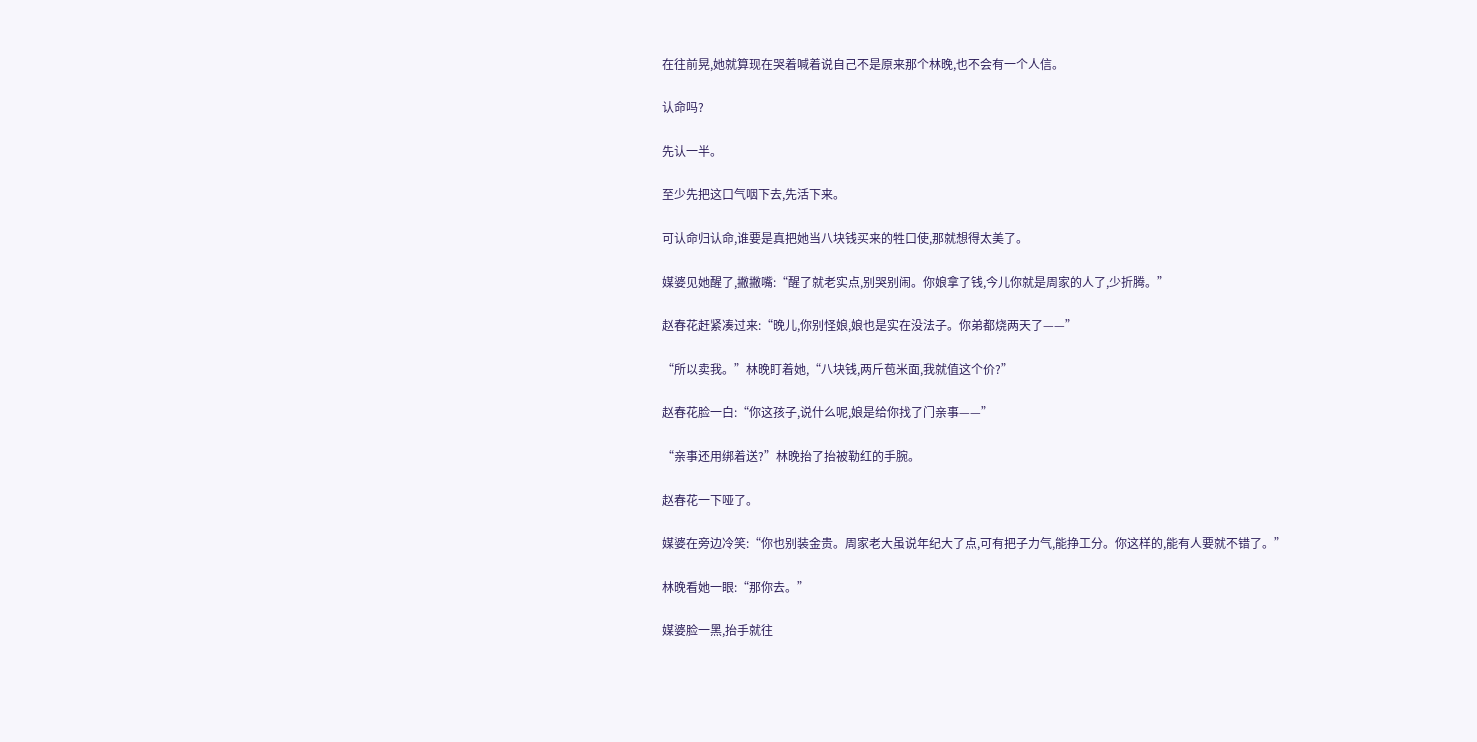在往前晃,她就算现在哭着喊着说自己不是原来那个林晚,也不会有一个人信。

认命吗?

先认一半。

至少先把这口气咽下去,先活下来。

可认命归认命,谁要是真把她当八块钱买来的牲口使,那就想得太美了。

媒婆见她醒了,撇撇嘴:“醒了就老实点,别哭别闹。你娘拿了钱,今儿你就是周家的人了,少折腾。”

赵春花赶紧凑过来:“晚儿,你别怪娘,娘也是实在没法子。你弟都烧两天了——”

“所以卖我。”林晚盯着她,“八块钱,两斤苞米面,我就值这个价?”

赵春花脸一白:“你这孩子,说什么呢,娘是给你找了门亲事——”

“亲事还用绑着送?”林晚抬了抬被勒红的手腕。

赵春花一下哑了。

媒婆在旁边冷笑:“你也别装金贵。周家老大虽说年纪大了点,可有把子力气,能挣工分。你这样的,能有人要就不错了。”

林晚看她一眼:“那你去。”

媒婆脸一黑,抬手就往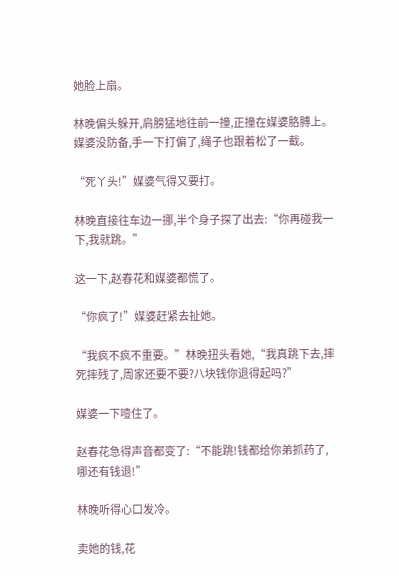她脸上扇。

林晚偏头躲开,肩膀猛地往前一撞,正撞在媒婆胳膊上。媒婆没防备,手一下打偏了,绳子也跟着松了一截。

“死丫头!”媒婆气得又要打。

林晚直接往车边一挪,半个身子探了出去:“你再碰我一下,我就跳。”

这一下,赵春花和媒婆都慌了。

“你疯了!”媒婆赶紧去扯她。

“我疯不疯不重要。”林晚扭头看她,“我真跳下去,摔死摔残了,周家还要不要?八块钱你退得起吗?”

媒婆一下噎住了。

赵春花急得声音都变了:“不能跳!钱都给你弟抓药了,哪还有钱退!”

林晚听得心口发冷。

卖她的钱,花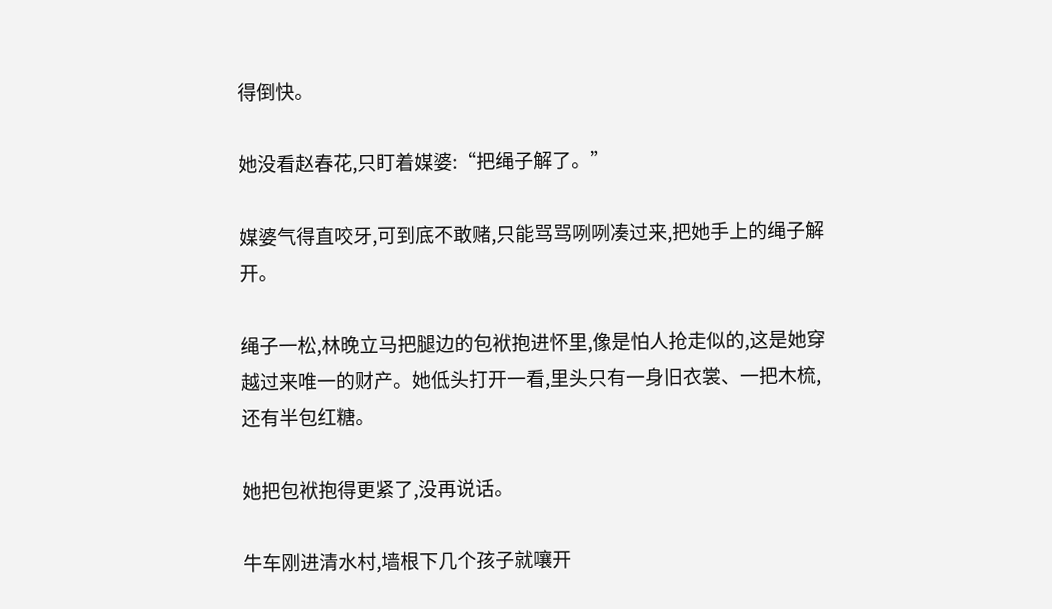得倒快。

她没看赵春花,只盯着媒婆:“把绳子解了。”

媒婆气得直咬牙,可到底不敢赌,只能骂骂咧咧凑过来,把她手上的绳子解开。

绳子一松,林晚立马把腿边的包袱抱进怀里,像是怕人抢走似的,这是她穿越过来唯一的财产。她低头打开一看,里头只有一身旧衣裳、一把木梳,还有半包红糖。

她把包袱抱得更紧了,没再说话。

牛车刚进清水村,墙根下几个孩子就嚷开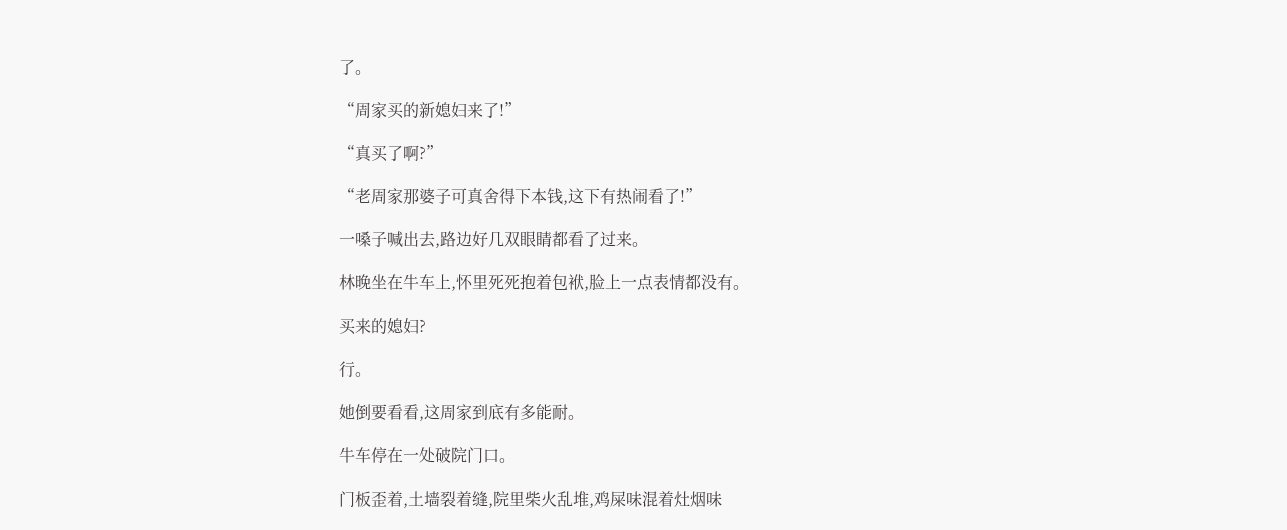了。

“周家买的新媳妇来了!”

“真买了啊?”

“老周家那婆子可真舍得下本钱,这下有热闹看了!”

一嗓子喊出去,路边好几双眼睛都看了过来。

林晚坐在牛车上,怀里死死抱着包袱,脸上一点表情都没有。

买来的媳妇?

行。

她倒要看看,这周家到底有多能耐。

牛车停在一处破院门口。

门板歪着,土墙裂着缝,院里柴火乱堆,鸡屎味混着灶烟味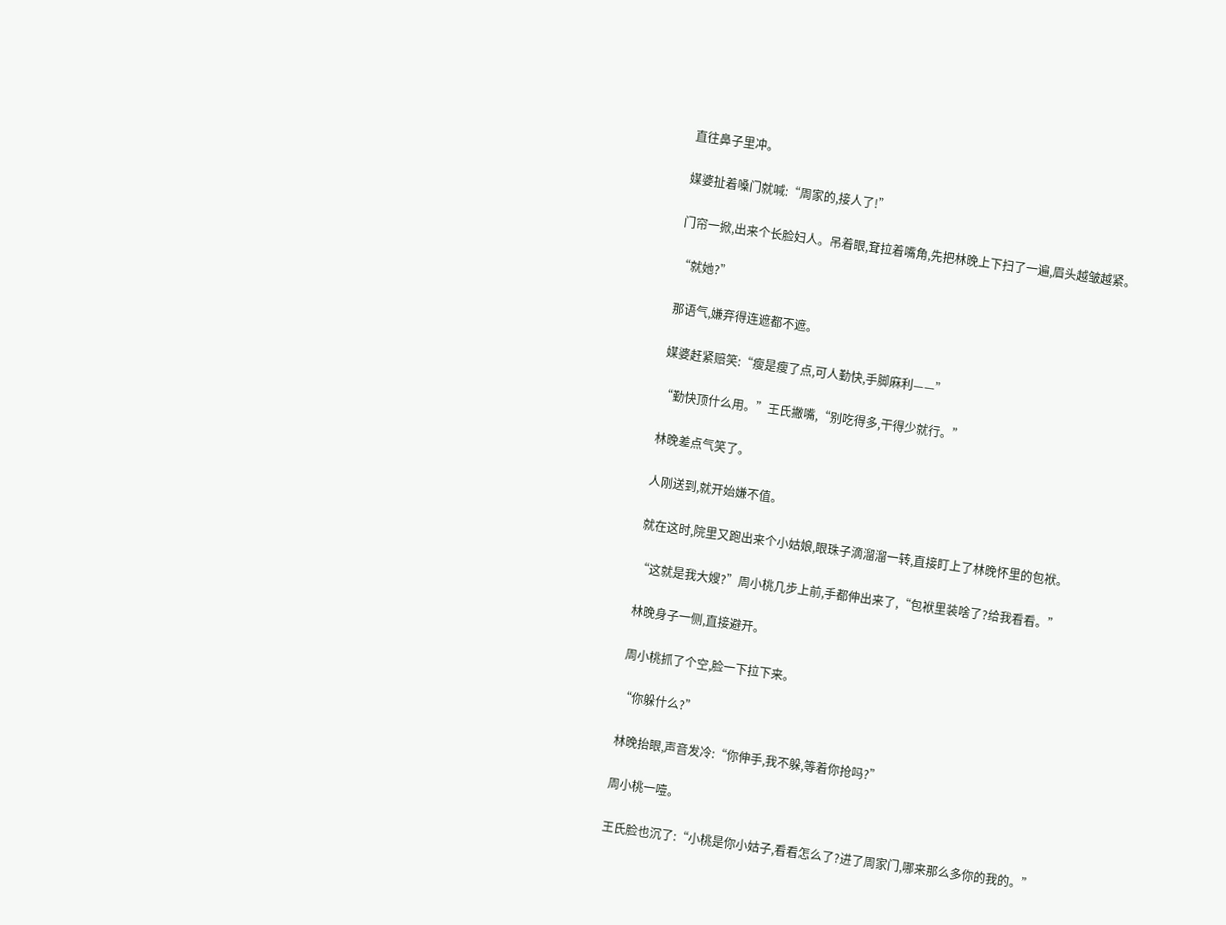直往鼻子里冲。

媒婆扯着嗓门就喊:“周家的,接人了!”

门帘一掀,出来个长脸妇人。吊着眼,耷拉着嘴角,先把林晚上下扫了一遍,眉头越皱越紧。

“就她?”

那语气,嫌弃得连遮都不遮。

媒婆赶紧赔笑:“瘦是瘦了点,可人勤快,手脚麻利——”

“勤快顶什么用。”王氏撇嘴,“别吃得多,干得少就行。”

林晚差点气笑了。

人刚送到,就开始嫌不值。

就在这时,院里又跑出来个小姑娘,眼珠子滴溜溜一转,直接盯上了林晚怀里的包袱。

“这就是我大嫂?”周小桃几步上前,手都伸出来了,“包袱里装啥了?给我看看。”

林晚身子一侧,直接避开。

周小桃抓了个空,脸一下拉下来。

“你躲什么?”

林晚抬眼,声音发冷:“你伸手,我不躲,等着你抢吗?”

周小桃一噎。

王氏脸也沉了:“小桃是你小姑子,看看怎么了?进了周家门,哪来那么多你的我的。”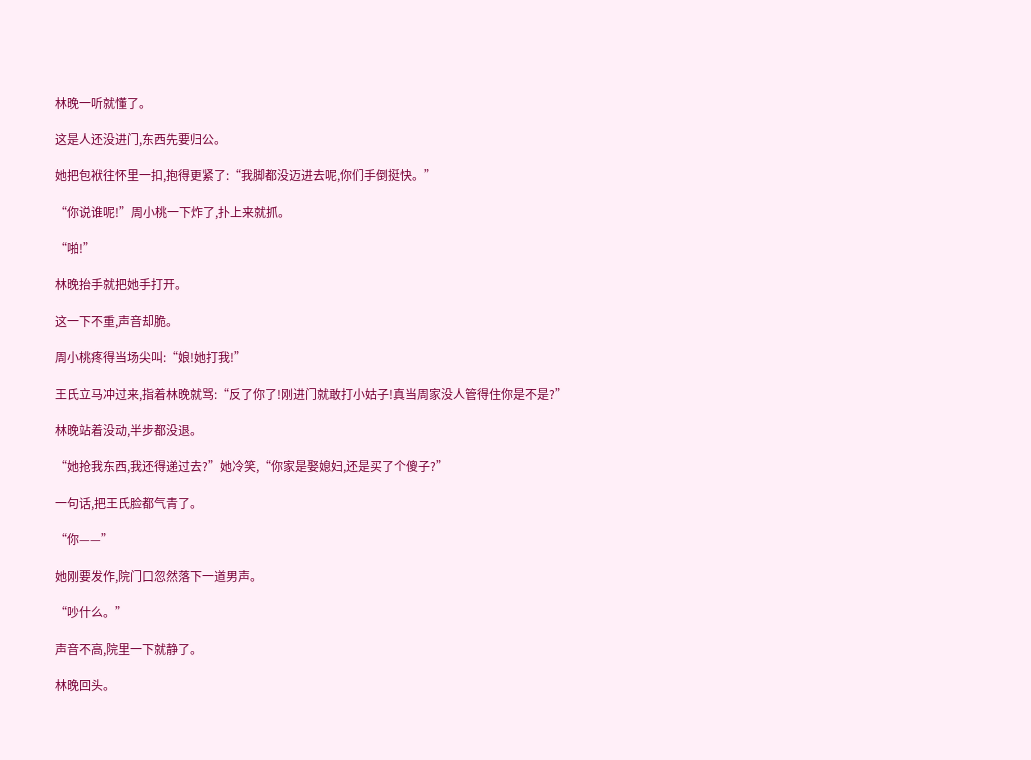林晚一听就懂了。

这是人还没进门,东西先要归公。

她把包袱往怀里一扣,抱得更紧了:“我脚都没迈进去呢,你们手倒挺快。”

“你说谁呢!”周小桃一下炸了,扑上来就抓。

“啪!”

林晚抬手就把她手打开。

这一下不重,声音却脆。

周小桃疼得当场尖叫:“娘!她打我!”

王氏立马冲过来,指着林晚就骂:“反了你了!刚进门就敢打小姑子!真当周家没人管得住你是不是?”

林晚站着没动,半步都没退。

“她抢我东西,我还得递过去?”她冷笑,“你家是娶媳妇,还是买了个傻子?”

一句话,把王氏脸都气青了。

“你——”

她刚要发作,院门口忽然落下一道男声。

“吵什么。”

声音不高,院里一下就静了。

林晚回头。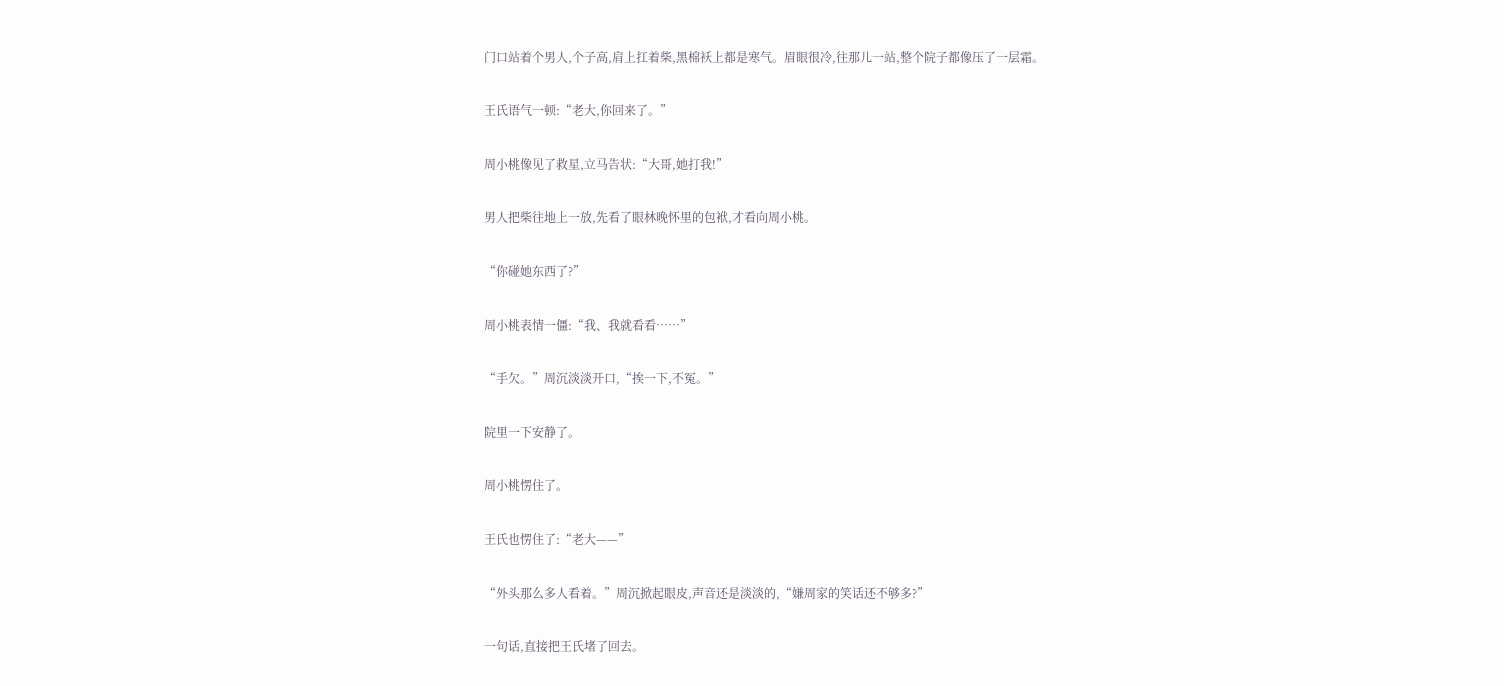门口站着个男人,个子高,肩上扛着柴,黑棉袄上都是寒气。眉眼很冷,往那儿一站,整个院子都像压了一层霜。

王氏语气一顿:“老大,你回来了。”

周小桃像见了救星,立马告状:“大哥,她打我!”

男人把柴往地上一放,先看了眼林晚怀里的包袱,才看向周小桃。

“你碰她东西了?”

周小桃表情一僵:“我、我就看看……”

“手欠。”周沉淡淡开口,“挨一下,不冤。”

院里一下安静了。

周小桃愣住了。

王氏也愣住了:“老大——”

“外头那么多人看着。”周沉掀起眼皮,声音还是淡淡的,“嫌周家的笑话还不够多?”

一句话,直接把王氏堵了回去。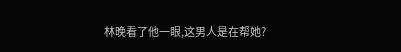林晚看了他一眼,这男人是在帮她?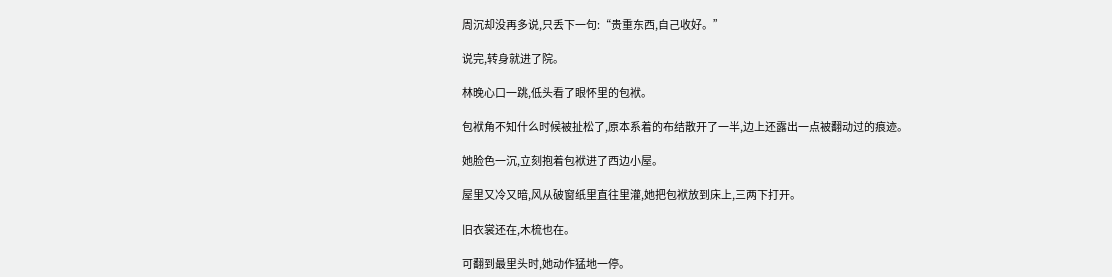周沉却没再多说,只丢下一句:“贵重东西,自己收好。”

说完,转身就进了院。

林晚心口一跳,低头看了眼怀里的包袱。

包袱角不知什么时候被扯松了,原本系着的布结散开了一半,边上还露出一点被翻动过的痕迹。

她脸色一沉,立刻抱着包袱进了西边小屋。

屋里又冷又暗,风从破窗纸里直往里灌,她把包袱放到床上,三两下打开。

旧衣裳还在,木梳也在。

可翻到最里头时,她动作猛地一停。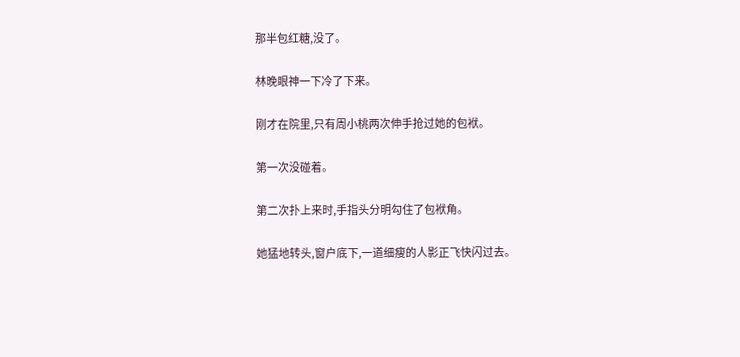那半包红糖,没了。

林晚眼神一下冷了下来。

刚才在院里,只有周小桃两次伸手抢过她的包袱。

第一次没碰着。

第二次扑上来时,手指头分明勾住了包袱角。

她猛地转头,窗户底下,一道细瘦的人影正飞快闪过去。